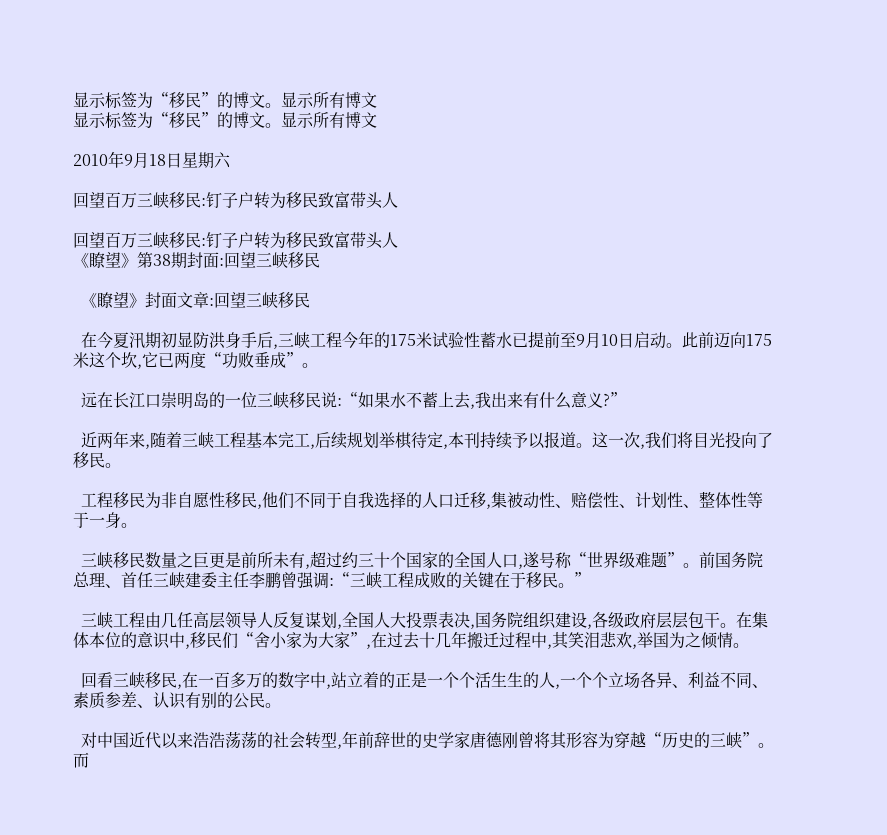显示标签为“移民”的博文。显示所有博文
显示标签为“移民”的博文。显示所有博文

2010年9月18日星期六

回望百万三峡移民:钉子户转为移民致富带头人

回望百万三峡移民:钉子户转为移民致富带头人
《瞭望》第38期封面:回望三峡移民

  《瞭望》封面文章:回望三峡移民

  在今夏汛期初显防洪身手后,三峡工程今年的175米试验性蓄水已提前至9月10日启动。此前迈向175米这个坎,它已两度“功败垂成”。

  远在长江口崇明岛的一位三峡移民说:“如果水不蓄上去,我出来有什么意义?”

  近两年来,随着三峡工程基本完工,后续规划举棋待定,本刊持续予以报道。这一次,我们将目光投向了移民。

  工程移民为非自愿性移民,他们不同于自我选择的人口迁移,集被动性、赔偿性、计划性、整体性等于一身。

  三峡移民数量之巨更是前所未有,超过约三十个国家的全国人口,遂号称“世界级难题”。前国务院总理、首任三峡建委主任李鹏曾强调:“三峡工程成败的关键在于移民。”

  三峡工程由几任高层领导人反复谋划,全国人大投票表决,国务院组织建设,各级政府层层包干。在集体本位的意识中,移民们“舍小家为大家”,在过去十几年搬迁过程中,其笑泪悲欢,举国为之倾情。

  回看三峡移民,在一百多万的数字中,站立着的正是一个个活生生的人,一个个立场各异、利益不同、素质参差、认识有别的公民。

  对中国近代以来浩浩荡荡的社会转型,年前辞世的史学家唐德刚曾将其形容为穿越“历史的三峡”。而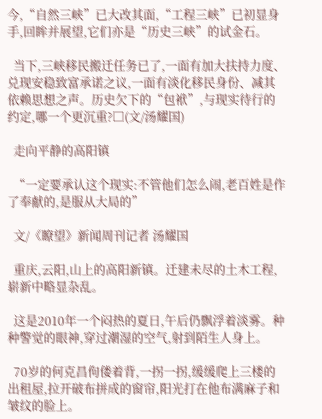今,“自然三峡”已大改其面,“工程三峡”已初显身手,回眸并展望,它们亦是“历史三峡”的试金石。

  当下,三峡移民搬迁任务已了,一面有加大扶持力度、兑现安稳致富承诺之议,一面有淡化移民身份、减其依赖思想之声。历史欠下的“包袱”,与现实待行的约定,哪一个更沉重?□(文/汤耀国)

  走向平静的高阳镇

  “一定要承认这个现实:不管他们怎么闹,老百姓是作了奉献的,是服从大局的”

  文/《瞭望》新闻周刊记者 汤耀国

  重庆,云阳,山上的高阳新镇。迁建未尽的土木工程,崭新中略显杂乱。

  这是2010年一个闷热的夏日,午后仍飘浮着淡雾。种种警觉的眼神,穿过潮湿的空气,射到陌生人身上。

  70岁的何克昌佝偻着背,一拐一拐,缓缓爬上三楼的出租屋,拉开破布拼成的窗帘,阳光打在他布满麻子和皱纹的脸上。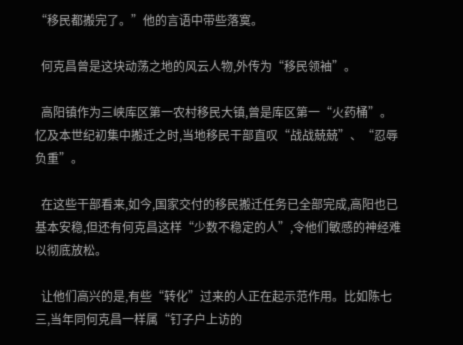“移民都搬完了。”他的言语中带些落寞。

  何克昌曾是这块动荡之地的风云人物,外传为“移民领袖”。

  高阳镇作为三峡库区第一农村移民大镇,曾是库区第一“火药桶”。忆及本世纪初集中搬迁之时,当地移民干部直叹“战战兢兢”、“忍辱负重”。

  在这些干部看来,如今,国家交付的移民搬迁任务已全部完成,高阳也已基本安稳,但还有何克昌这样“少数不稳定的人”,令他们敏感的神经难以彻底放松。

  让他们高兴的是,有些“转化”过来的人正在起示范作用。比如陈七三,当年同何克昌一样属“钉子户上访的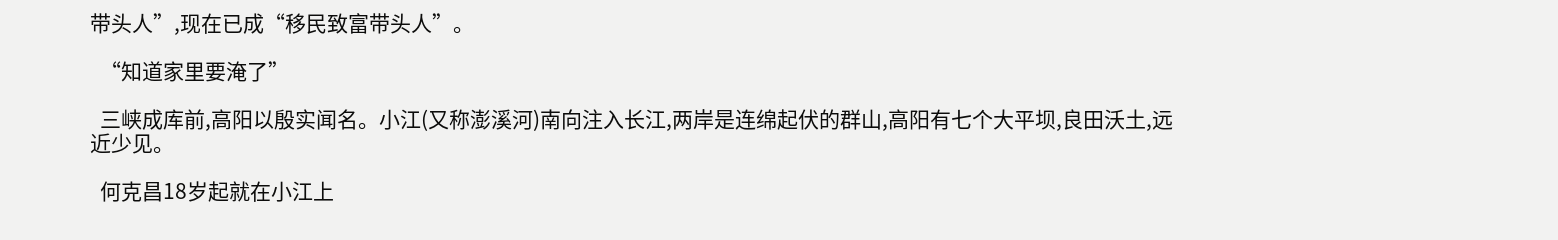带头人”,现在已成“移民致富带头人”。

  “知道家里要淹了”

  三峡成库前,高阳以殷实闻名。小江(又称澎溪河)南向注入长江,两岸是连绵起伏的群山,高阳有七个大平坝,良田沃土,远近少见。

  何克昌18岁起就在小江上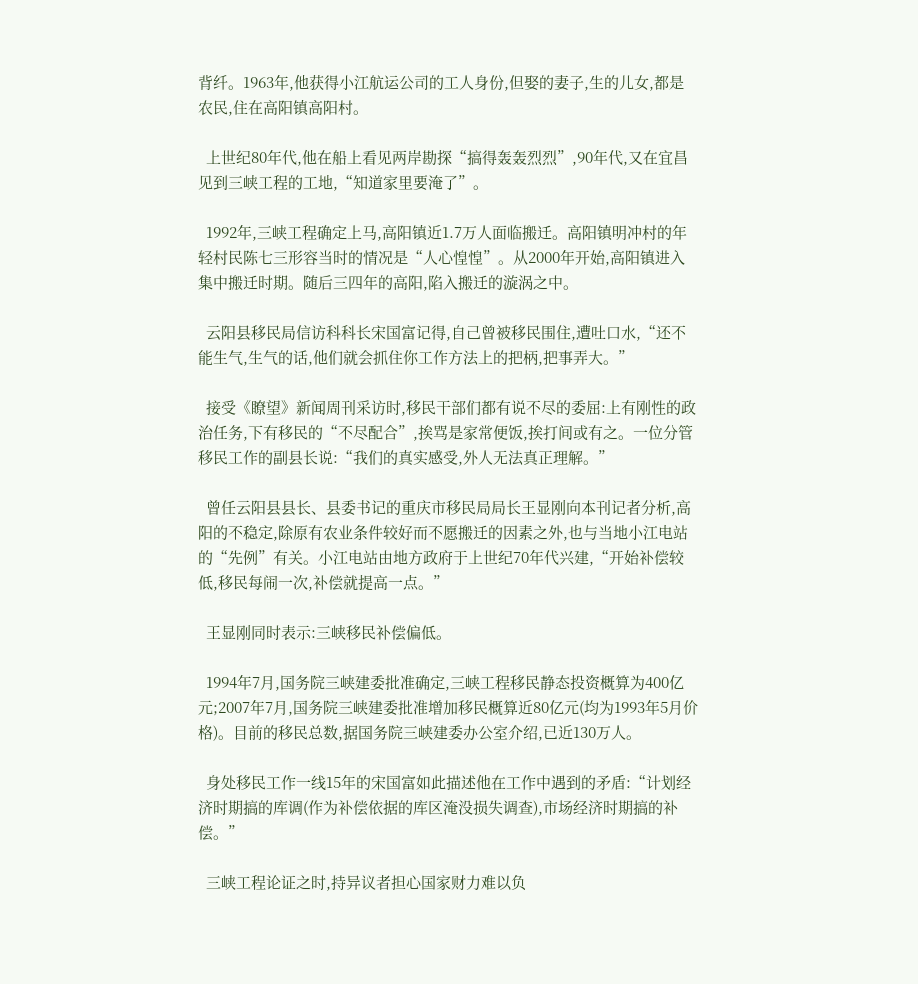背纤。1963年,他获得小江航运公司的工人身份,但娶的妻子,生的儿女,都是农民,住在高阳镇高阳村。

  上世纪80年代,他在船上看见两岸勘探“搞得轰轰烈烈”,90年代,又在宜昌见到三峡工程的工地,“知道家里要淹了”。

  1992年,三峡工程确定上马,高阳镇近1.7万人面临搬迁。高阳镇明冲村的年轻村民陈七三形容当时的情况是“人心惶惶”。从2000年开始,高阳镇进入集中搬迁时期。随后三四年的高阳,陷入搬迁的漩涡之中。

  云阳县移民局信访科科长宋国富记得,自己曾被移民围住,遭吐口水,“还不能生气,生气的话,他们就会抓住你工作方法上的把柄,把事弄大。”

  接受《瞭望》新闻周刊采访时,移民干部们都有说不尽的委屈:上有刚性的政治任务,下有移民的“不尽配合”,挨骂是家常便饭,挨打间或有之。一位分管移民工作的副县长说:“我们的真实感受,外人无法真正理解。”

  曾任云阳县县长、县委书记的重庆市移民局局长王显刚向本刊记者分析,高阳的不稳定,除原有农业条件较好而不愿搬迁的因素之外,也与当地小江电站的“先例”有关。小江电站由地方政府于上世纪70年代兴建,“开始补偿较低,移民每闹一次,补偿就提高一点。”

  王显刚同时表示:三峡移民补偿偏低。

  1994年7月,国务院三峡建委批准确定,三峡工程移民静态投资概算为400亿元;2007年7月,国务院三峡建委批准增加移民概算近80亿元(均为1993年5月价格)。目前的移民总数,据国务院三峡建委办公室介绍,已近130万人。

  身处移民工作一线15年的宋国富如此描述他在工作中遇到的矛盾:“计划经济时期搞的库调(作为补偿依据的库区淹没损失调查),市场经济时期搞的补偿。”

  三峡工程论证之时,持异议者担心国家财力难以负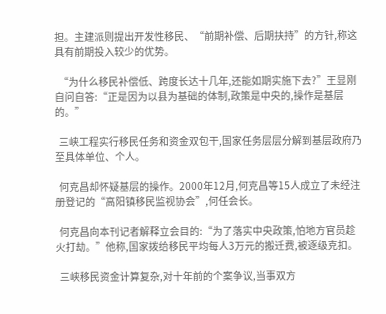担。主建派则提出开发性移民、“前期补偿、后期扶持”的方针,称这具有前期投入较少的优势。

  “为什么移民补偿低、跨度长达十几年,还能如期实施下去?”王显刚自问自答:“正是因为以县为基础的体制,政策是中央的,操作是基层的。”

  三峡工程实行移民任务和资金双包干,国家任务层层分解到基层政府乃至具体单位、个人。

  何克昌却怀疑基层的操作。2000年12月,何克昌等15人成立了未经注册登记的“高阳镇移民监视协会”,何任会长。

  何克昌向本刊记者解释立会目的:“为了落实中央政策,怕地方官员趁火打劫。”他称,国家拨给移民平均每人3万元的搬迁费,被逐级克扣。

  三峡移民资金计算复杂,对十年前的个案争议,当事双方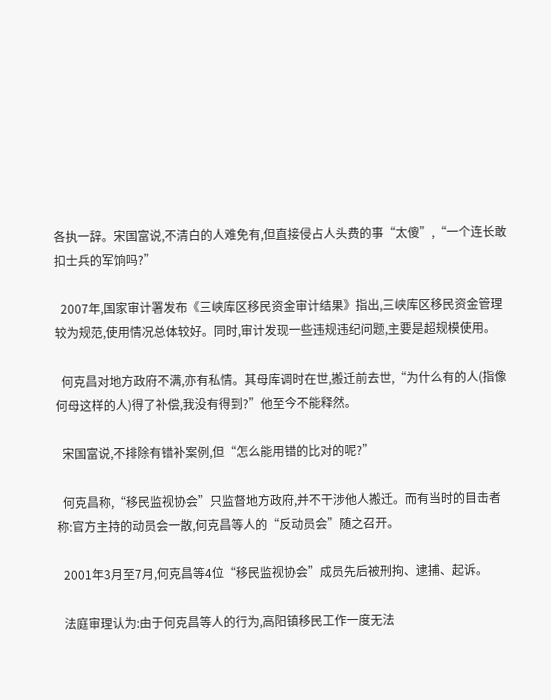各执一辞。宋国富说,不清白的人难免有,但直接侵占人头费的事“太傻”,“一个连长敢扣士兵的军饷吗?”

  2007年,国家审计署发布《三峡库区移民资金审计结果》指出,三峡库区移民资金管理较为规范,使用情况总体较好。同时,审计发现一些违规违纪问题,主要是超规模使用。

  何克昌对地方政府不满,亦有私情。其母库调时在世,搬迁前去世,“为什么有的人(指像何母这样的人)得了补偿,我没有得到?”他至今不能释然。

  宋国富说,不排除有错补案例,但“怎么能用错的比对的呢?”

  何克昌称,“移民监视协会”只监督地方政府,并不干涉他人搬迁。而有当时的目击者称:官方主持的动员会一散,何克昌等人的“反动员会”随之召开。

  2001年3月至7月,何克昌等4位“移民监视协会”成员先后被刑拘、逮捕、起诉。

  法庭审理认为:由于何克昌等人的行为,高阳镇移民工作一度无法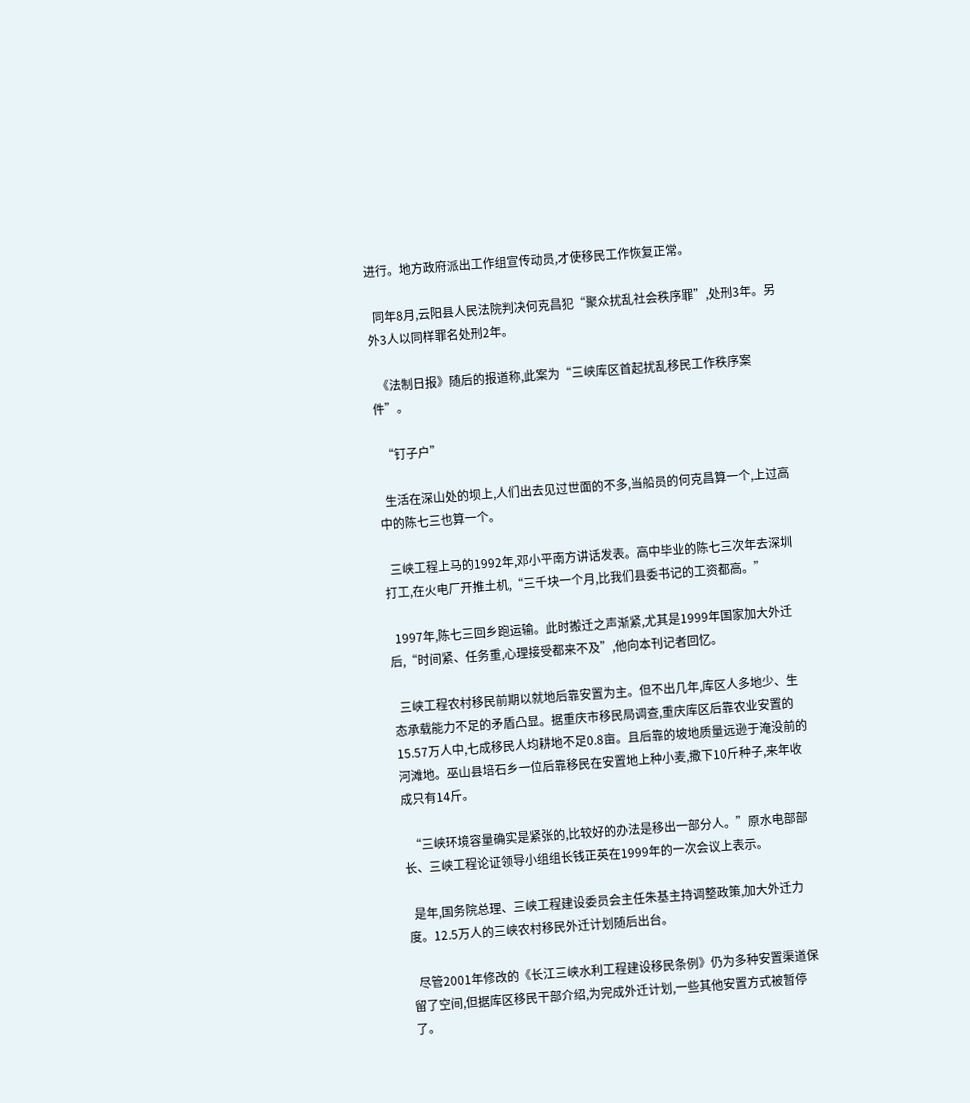进行。地方政府派出工作组宣传动员,才使移民工作恢复正常。

  同年8月,云阳县人民法院判决何克昌犯“聚众扰乱社会秩序罪”,处刑3年。另外3人以同样罪名处刑2年。

  《法制日报》随后的报道称,此案为“三峡库区首起扰乱移民工作秩序案件”。

  “钉子户”

  生活在深山处的坝上,人们出去见过世面的不多,当船员的何克昌算一个,上过高中的陈七三也算一个。

  三峡工程上马的1992年,邓小平南方讲话发表。高中毕业的陈七三次年去深圳打工,在火电厂开推土机,“三千块一个月,比我们县委书记的工资都高。”

  1997年,陈七三回乡跑运输。此时搬迁之声渐紧,尤其是1999年国家加大外迁后,“时间紧、任务重,心理接受都来不及”,他向本刊记者回忆。

  三峡工程农村移民前期以就地后靠安置为主。但不出几年,库区人多地少、生态承载能力不足的矛盾凸显。据重庆市移民局调查,重庆库区后靠农业安置的15.57万人中,七成移民人均耕地不足0.8亩。且后靠的坡地质量远逊于淹没前的河滩地。巫山县培石乡一位后靠移民在安置地上种小麦,撒下10斤种子,来年收成只有14斤。

  “三峡环境容量确实是紧张的,比较好的办法是移出一部分人。”原水电部部长、三峡工程论证领导小组组长钱正英在1999年的一次会议上表示。

  是年,国务院总理、三峡工程建设委员会主任朱基主持调整政策,加大外迁力度。12.5万人的三峡农村移民外迁计划随后出台。

  尽管2001年修改的《长江三峡水利工程建设移民条例》仍为多种安置渠道保留了空间,但据库区移民干部介绍,为完成外迁计划,一些其他安置方式被暂停了。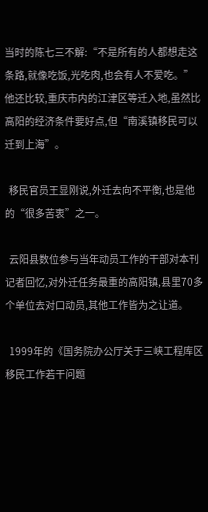当时的陈七三不解:“不是所有的人都想走这条路,就像吃饭,光吃肉,也会有人不爱吃。”他还比较,重庆市内的江津区等迁入地,虽然比高阳的经济条件要好点,但“南溪镇移民可以迁到上海”。

  移民官员王显刚说,外迁去向不平衡,也是他的“很多苦衷”之一。

  云阳县数位参与当年动员工作的干部对本刊记者回忆,对外迁任务最重的高阳镇,县里70多个单位去对口动员,其他工作皆为之让道。

  1999年的《国务院办公厅关于三峡工程库区移民工作若干问题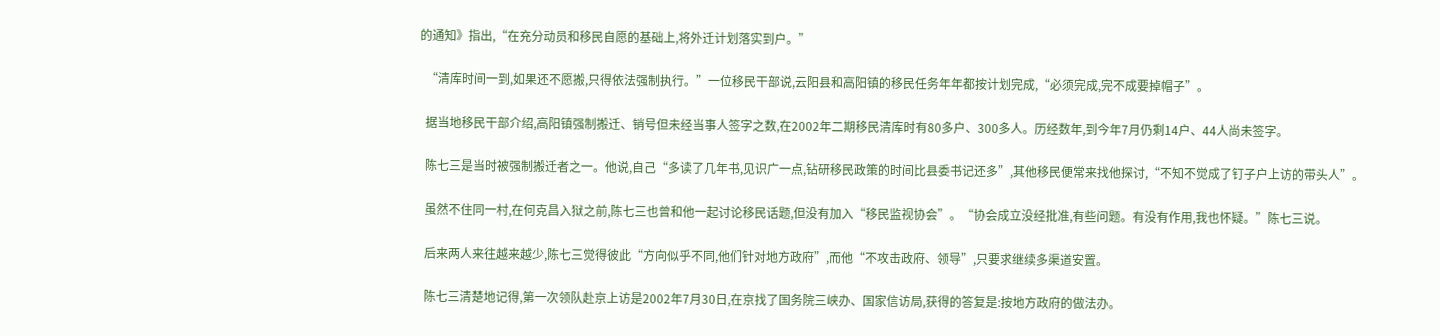的通知》指出,“在充分动员和移民自愿的基础上,将外迁计划落实到户。”

  “清库时间一到,如果还不愿搬,只得依法强制执行。”一位移民干部说,云阳县和高阳镇的移民任务年年都按计划完成,“必须完成,完不成要掉帽子”。

  据当地移民干部介绍,高阳镇强制搬迁、销号但未经当事人签字之数,在2002年二期移民清库时有80多户、300多人。历经数年,到今年7月仍剩14户、44人尚未签字。

  陈七三是当时被强制搬迁者之一。他说,自己“多读了几年书,见识广一点,钻研移民政策的时间比县委书记还多”,其他移民便常来找他探讨,“不知不觉成了钉子户上访的带头人”。

  虽然不住同一村,在何克昌入狱之前,陈七三也曾和他一起讨论移民话题,但没有加入“移民监视协会”。“协会成立没经批准,有些问题。有没有作用,我也怀疑。”陈七三说。

  后来两人来往越来越少,陈七三觉得彼此“方向似乎不同,他们针对地方政府”,而他“不攻击政府、领导”,只要求继续多渠道安置。

  陈七三清楚地记得,第一次领队赴京上访是2002年7月30日,在京找了国务院三峡办、国家信访局,获得的答复是:按地方政府的做法办。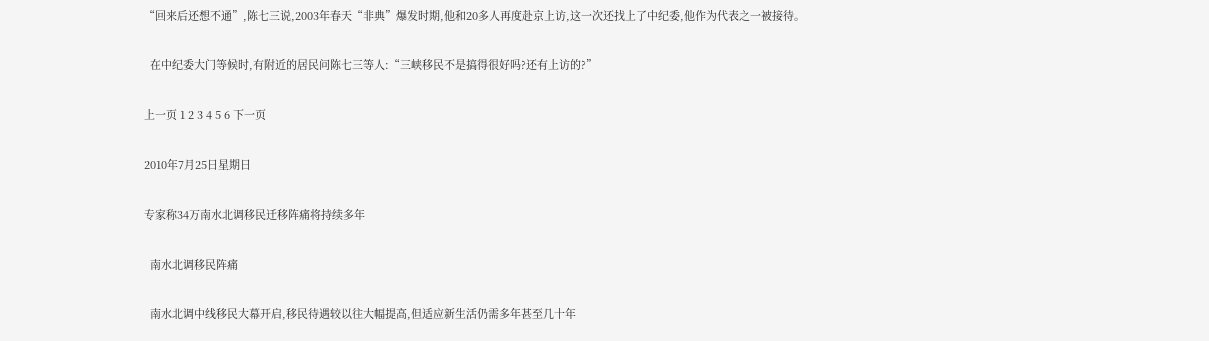“回来后还想不通”,陈七三说,2003年春天“非典”爆发时期,他和20多人再度赴京上访,这一次还找上了中纪委,他作为代表之一被接待。

  在中纪委大门等候时,有附近的居民问陈七三等人:“三峡移民不是搞得很好吗?还有上访的?”

上一页 1 2 3 4 5 6 下一页

2010年7月25日星期日

专家称34万南水北调移民迁移阵痛将持续多年

  南水北调移民阵痛

  南水北调中线移民大幕开启,移民待遇较以往大幅提高,但适应新生活仍需多年甚至几十年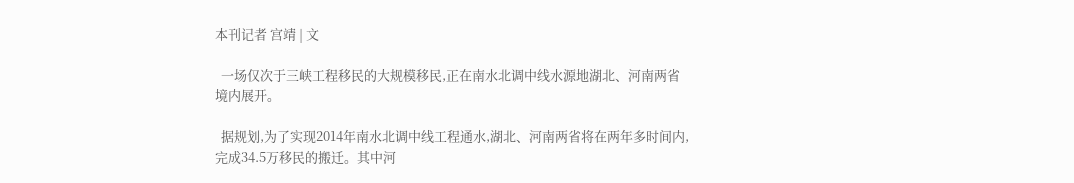本刊记者 宫靖 | 文

  一场仅次于三峡工程移民的大规模移民,正在南水北调中线水源地湖北、河南两省境内展开。

  据规划,为了实现2014年南水北调中线工程通水,湖北、河南两省将在两年多时间内,完成34.5万移民的搬迁。其中河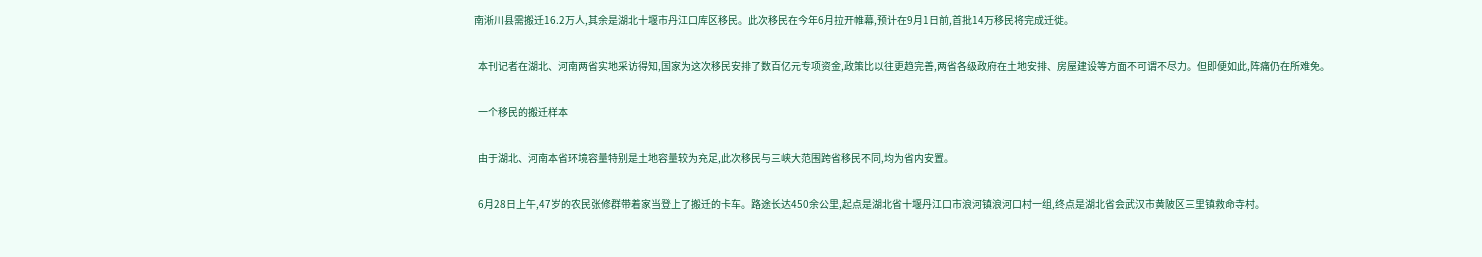南淅川县需搬迁16.2万人,其余是湖北十堰市丹江口库区移民。此次移民在今年6月拉开帷幕,预计在9月1日前,首批14万移民将完成迁徙。

  本刊记者在湖北、河南两省实地采访得知,国家为这次移民安排了数百亿元专项资金,政策比以往更趋完善,两省各级政府在土地安排、房屋建设等方面不可谓不尽力。但即便如此,阵痛仍在所难免。

  一个移民的搬迁样本

  由于湖北、河南本省环境容量特别是土地容量较为充足,此次移民与三峡大范围跨省移民不同,均为省内安置。

  6月28日上午,47岁的农民张修群带着家当登上了搬迁的卡车。路途长达450余公里,起点是湖北省十堰丹江口市浪河镇浪河口村一组,终点是湖北省会武汉市黄陂区三里镇救命寺村。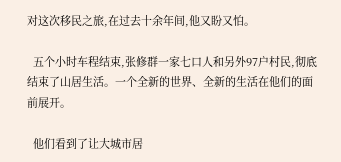对这次移民之旅,在过去十余年间,他又盼又怕。

  五个小时车程结束,张修群一家七口人和另外97户村民,彻底结束了山居生活。一个全新的世界、全新的生活在他们的面前展开。

  他们看到了让大城市居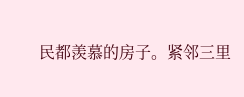民都羡慕的房子。紧邻三里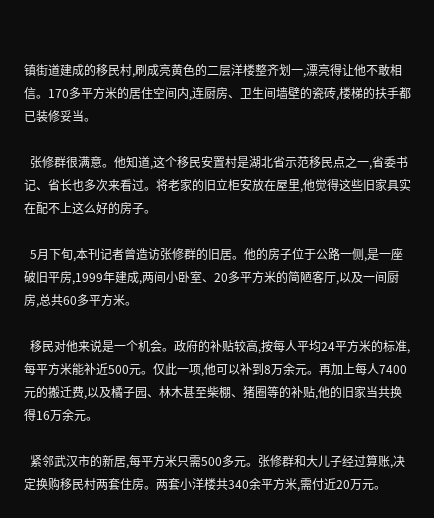镇街道建成的移民村,刷成亮黄色的二层洋楼整齐划一,漂亮得让他不敢相信。170多平方米的居住空间内,连厨房、卫生间墙壁的瓷砖,楼梯的扶手都已装修妥当。

  张修群很满意。他知道,这个移民安置村是湖北省示范移民点之一,省委书记、省长也多次来看过。将老家的旧立柜安放在屋里,他觉得这些旧家具实在配不上这么好的房子。

  5月下旬,本刊记者曾造访张修群的旧居。他的房子位于公路一侧,是一座破旧平房,1999年建成,两间小卧室、20多平方米的简陋客厅,以及一间厨房,总共60多平方米。

  移民对他来说是一个机会。政府的补贴较高,按每人平均24平方米的标准,每平方米能补近500元。仅此一项,他可以补到8万余元。再加上每人7400元的搬迁费,以及橘子园、林木甚至柴棚、猪圈等的补贴,他的旧家当共换得16万余元。

  紧邻武汉市的新居,每平方米只需500多元。张修群和大儿子经过算账,决定换购移民村两套住房。两套小洋楼共340余平方米,需付近20万元。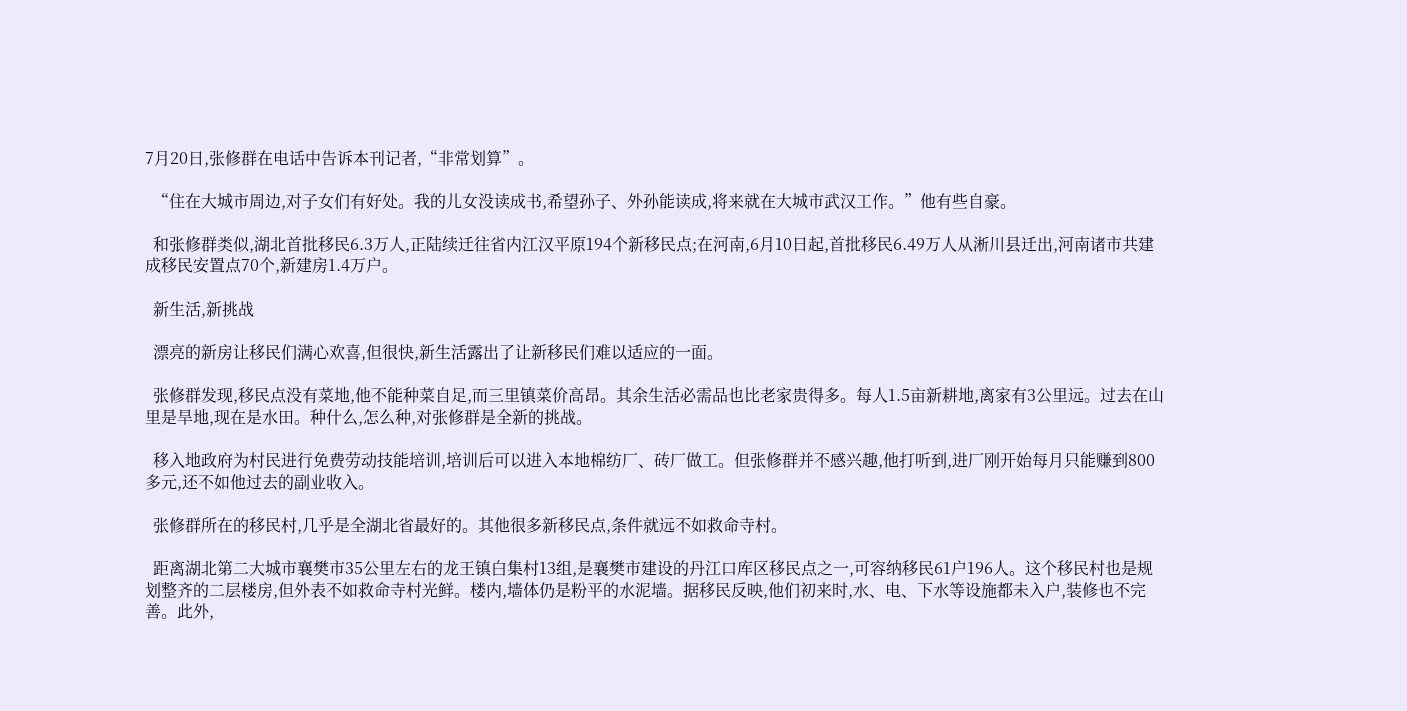7月20日,张修群在电话中告诉本刊记者,“非常划算”。

  “住在大城市周边,对子女们有好处。我的儿女没读成书,希望孙子、外孙能读成,将来就在大城市武汉工作。”他有些自豪。

  和张修群类似,湖北首批移民6.3万人,正陆续迁往省内江汉平原194个新移民点;在河南,6月10日起,首批移民6.49万人从淅川县迁出,河南诸市共建成移民安置点70个,新建房1.4万户。

  新生活,新挑战

  漂亮的新房让移民们满心欢喜,但很快,新生活露出了让新移民们难以适应的一面。

  张修群发现,移民点没有菜地,他不能种菜自足,而三里镇菜价高昂。其余生活必需品也比老家贵得多。每人1.5亩新耕地,离家有3公里远。过去在山里是旱地,现在是水田。种什么,怎么种,对张修群是全新的挑战。

  移入地政府为村民进行免费劳动技能培训,培训后可以进入本地棉纺厂、砖厂做工。但张修群并不感兴趣,他打听到,进厂刚开始每月只能赚到800多元,还不如他过去的副业收入。

  张修群所在的移民村,几乎是全湖北省最好的。其他很多新移民点,条件就远不如救命寺村。

  距离湖北第二大城市襄樊市35公里左右的龙王镇白集村13组,是襄樊市建设的丹江口库区移民点之一,可容纳移民61户196人。这个移民村也是规划整齐的二层楼房,但外表不如救命寺村光鲜。楼内,墙体仍是粉平的水泥墙。据移民反映,他们初来时,水、电、下水等设施都未入户,装修也不完善。此外,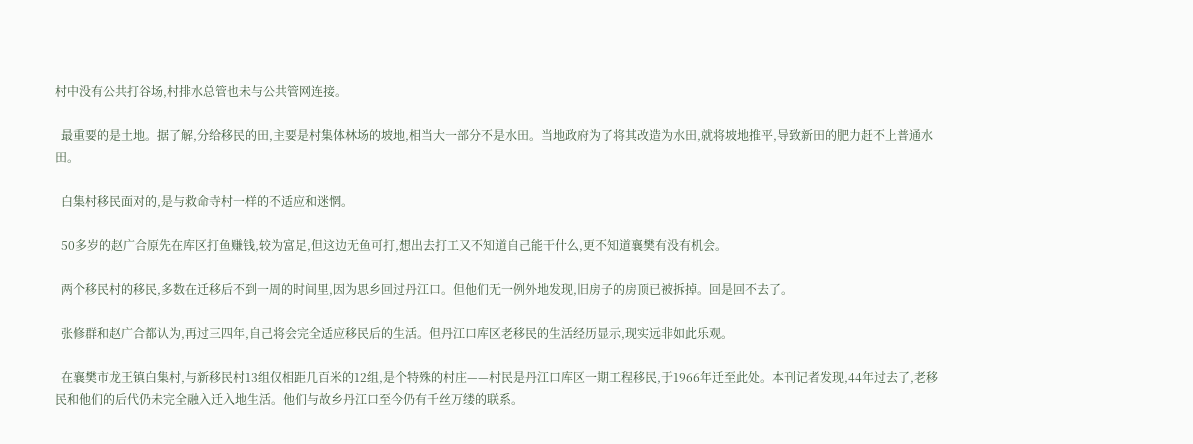村中没有公共打谷场,村排水总管也未与公共管网连接。

  最重要的是土地。据了解,分给移民的田,主要是村集体林场的坡地,相当大一部分不是水田。当地政府为了将其改造为水田,就将坡地推平,导致新田的肥力赶不上普通水田。

  白集村移民面对的,是与救命寺村一样的不适应和迷惘。

  50多岁的赵广合原先在库区打鱼赚钱,较为富足,但这边无鱼可打,想出去打工又不知道自己能干什么,更不知道襄樊有没有机会。

  两个移民村的移民,多数在迁移后不到一周的时间里,因为思乡回过丹江口。但他们无一例外地发现,旧房子的房顶已被拆掉。回是回不去了。

  张修群和赵广合都认为,再过三四年,自己将会完全适应移民后的生活。但丹江口库区老移民的生活经历显示,现实远非如此乐观。

  在襄樊市龙王镇白集村,与新移民村13组仅相距几百米的12组,是个特殊的村庄——村民是丹江口库区一期工程移民,于1966年迁至此处。本刊记者发现,44年过去了,老移民和他们的后代仍未完全融入迁入地生活。他们与故乡丹江口至今仍有千丝万缕的联系。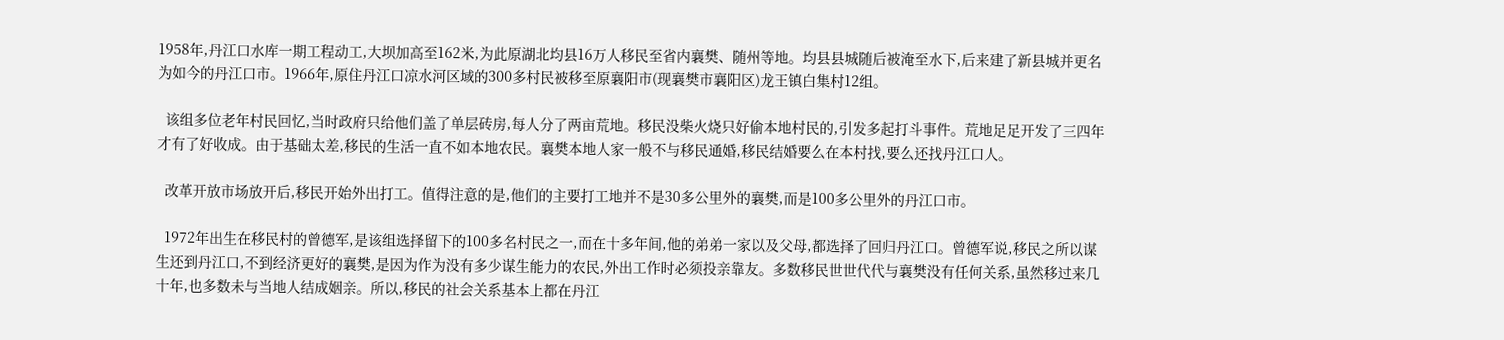1958年,丹江口水库一期工程动工,大坝加高至162米,为此原湖北均县16万人移民至省内襄樊、随州等地。均县县城随后被淹至水下,后来建了新县城并更名为如今的丹江口市。1966年,原住丹江口凉水河区域的300多村民被移至原襄阳市(现襄樊市襄阳区)龙王镇白集村12组。

  该组多位老年村民回忆,当时政府只给他们盖了单层砖房,每人分了两亩荒地。移民没柴火烧只好偷本地村民的,引发多起打斗事件。荒地足足开发了三四年才有了好收成。由于基础太差,移民的生活一直不如本地农民。襄樊本地人家一般不与移民通婚,移民结婚要么在本村找,要么还找丹江口人。

  改革开放市场放开后,移民开始外出打工。值得注意的是,他们的主要打工地并不是30多公里外的襄樊,而是100多公里外的丹江口市。

  1972年出生在移民村的曾德军,是该组选择留下的100多名村民之一,而在十多年间,他的弟弟一家以及父母,都选择了回归丹江口。曾德军说,移民之所以谋生还到丹江口,不到经济更好的襄樊,是因为作为没有多少谋生能力的农民,外出工作时必须投亲靠友。多数移民世世代代与襄樊没有任何关系,虽然移过来几十年,也多数未与当地人结成姻亲。所以,移民的社会关系基本上都在丹江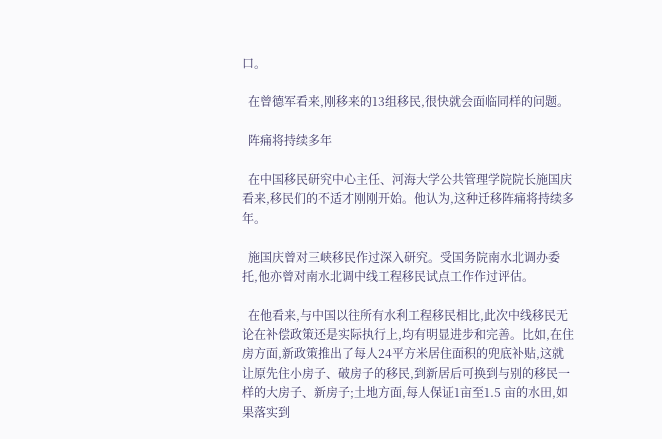口。

  在曾德军看来,刚移来的13组移民,很快就会面临同样的问题。

  阵痛将持续多年

  在中国移民研究中心主任、河海大学公共管理学院院长施国庆看来,移民们的不适才刚刚开始。他认为,这种迁移阵痛将持续多年。

  施国庆曾对三峡移民作过深入研究。受国务院南水北调办委托,他亦曾对南水北调中线工程移民试点工作作过评估。

  在他看来,与中国以往所有水利工程移民相比,此次中线移民无论在补偿政策还是实际执行上,均有明显进步和完善。比如,在住房方面,新政策推出了每人24平方米居住面积的兜底补贴,这就让原先住小房子、破房子的移民,到新居后可换到与别的移民一样的大房子、新房子;土地方面,每人保证1亩至1.5 亩的水田,如果落实到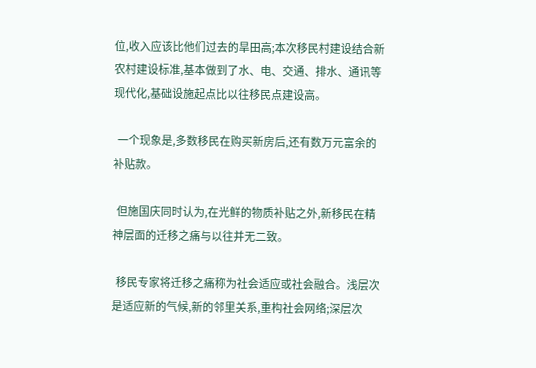位,收入应该比他们过去的旱田高;本次移民村建设结合新农村建设标准,基本做到了水、电、交通、排水、通讯等现代化,基础设施起点比以往移民点建设高。

  一个现象是,多数移民在购买新房后,还有数万元富余的补贴款。

  但施国庆同时认为,在光鲜的物质补贴之外,新移民在精神层面的迁移之痛与以往并无二致。

  移民专家将迁移之痛称为社会适应或社会融合。浅层次是适应新的气候,新的邻里关系,重构社会网络;深层次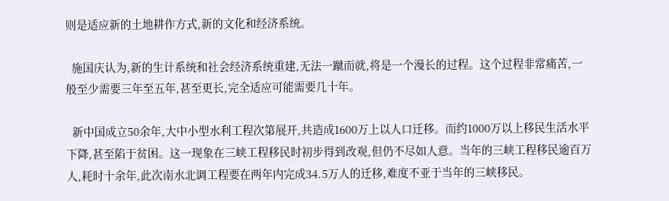则是适应新的土地耕作方式,新的文化和经济系统。

  施国庆认为,新的生计系统和社会经济系统重建,无法一蹴而就,将是一个漫长的过程。这个过程非常痛苦,一般至少需要三年至五年,甚至更长,完全适应可能需要几十年。

  新中国成立50余年,大中小型水利工程次第展开,共造成1600万上以人口迁移。而约1000万以上移民生活水平下降,甚至陷于贫困。这一现象在三峡工程移民时初步得到改观,但仍不尽如人意。当年的三峡工程移民逾百万人,耗时十余年,此次南水北调工程要在两年内完成34.5万人的迁移,难度不亚于当年的三峡移民。